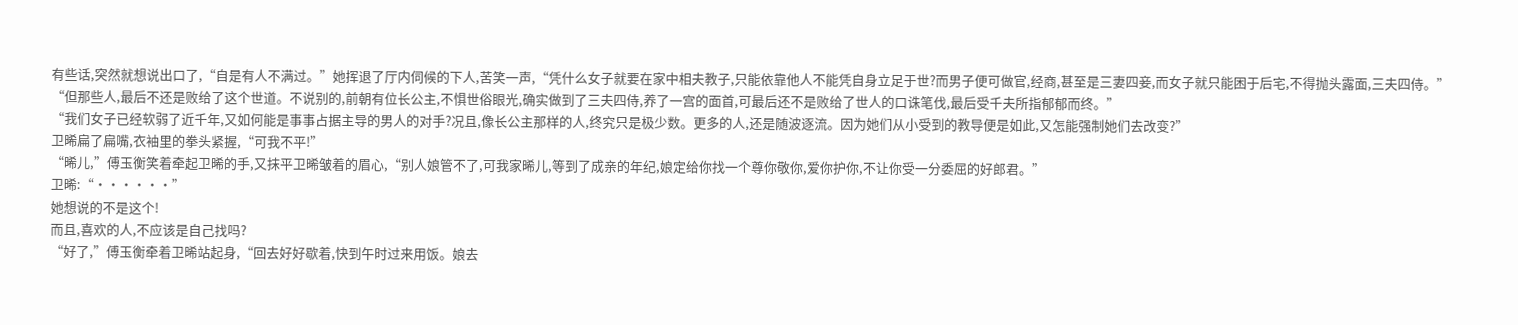有些话,突然就想说出口了,“自是有人不满过。”她挥退了厅内伺候的下人,苦笑一声,“凭什么女子就要在家中相夫教子,只能依靠他人不能凭自身立足于世?而男子便可做官,经商,甚至是三妻四妾,而女子就只能困于后宅,不得抛头露面,三夫四侍。”
“但那些人,最后不还是败给了这个世道。不说别的,前朝有位长公主,不惧世俗眼光,确实做到了三夫四侍,养了一宫的面首,可最后还不是败给了世人的口诛笔伐,最后受千夫所指郁郁而终。”
“我们女子已经软弱了近千年,又如何能是事事占据主导的男人的对手?况且,像长公主那样的人,终究只是极少数。更多的人,还是随波逐流。因为她们从小受到的教导便是如此,又怎能强制她们去改变?”
卫晞扁了扁嘴,衣袖里的拳头紧握,“可我不平!”
“晞儿,”傅玉衡笑着牵起卫晞的手,又抹平卫晞皱着的眉心,“别人娘管不了,可我家晞儿,等到了成亲的年纪,娘定给你找一个尊你敬你,爱你护你,不让你受一分委屈的好郎君。”
卫晞:“······”
她想说的不是这个!
而且,喜欢的人,不应该是自己找吗?
“好了,”傅玉衡牵着卫晞站起身,“回去好好歇着,快到午时过来用饭。娘去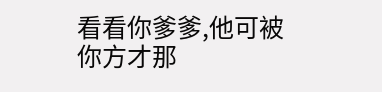看看你爹爹,他可被你方才那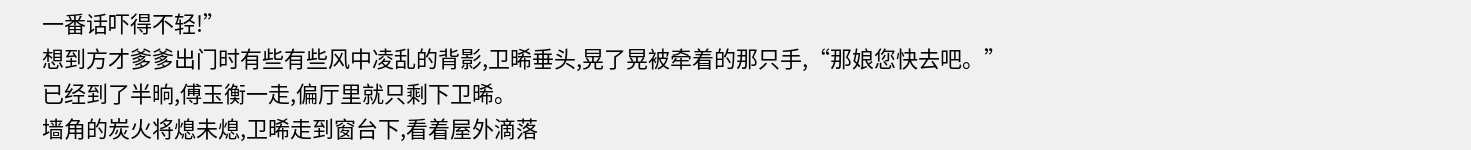一番话吓得不轻!”
想到方才爹爹出门时有些有些风中凌乱的背影,卫晞垂头,晃了晃被牵着的那只手,“那娘您快去吧。”
已经到了半晌,傅玉衡一走,偏厅里就只剩下卫晞。
墙角的炭火将熄未熄,卫晞走到窗台下,看着屋外滴落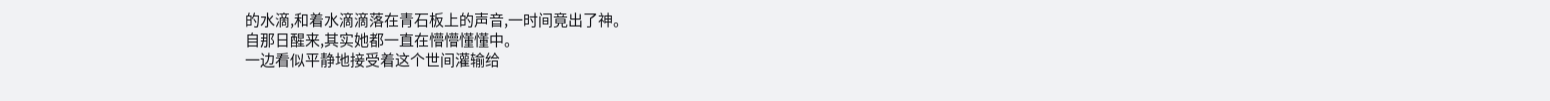的水滴,和着水滴滴落在青石板上的声音,一时间竟出了神。
自那日醒来,其实她都一直在懵懵懂懂中。
一边看似平静地接受着这个世间灌输给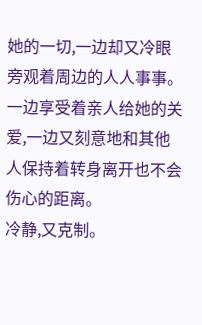她的一切,一边却又冷眼旁观着周边的人人事事。一边享受着亲人给她的关爱,一边又刻意地和其他人保持着转身离开也不会伤心的距离。
冷静,又克制。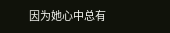因为她心中总有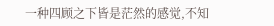一种四顾之下皆是茫然的感觉,不知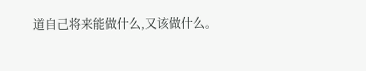道自己将来能做什么,又该做什么。